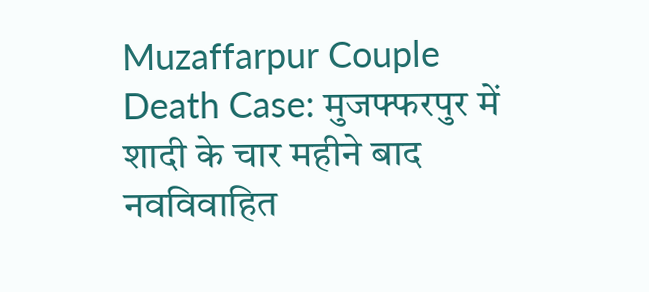Muzaffarpur Couple Death Case: मुजफ्फरपुर में शादी के चार महीने बाद नवविवाहित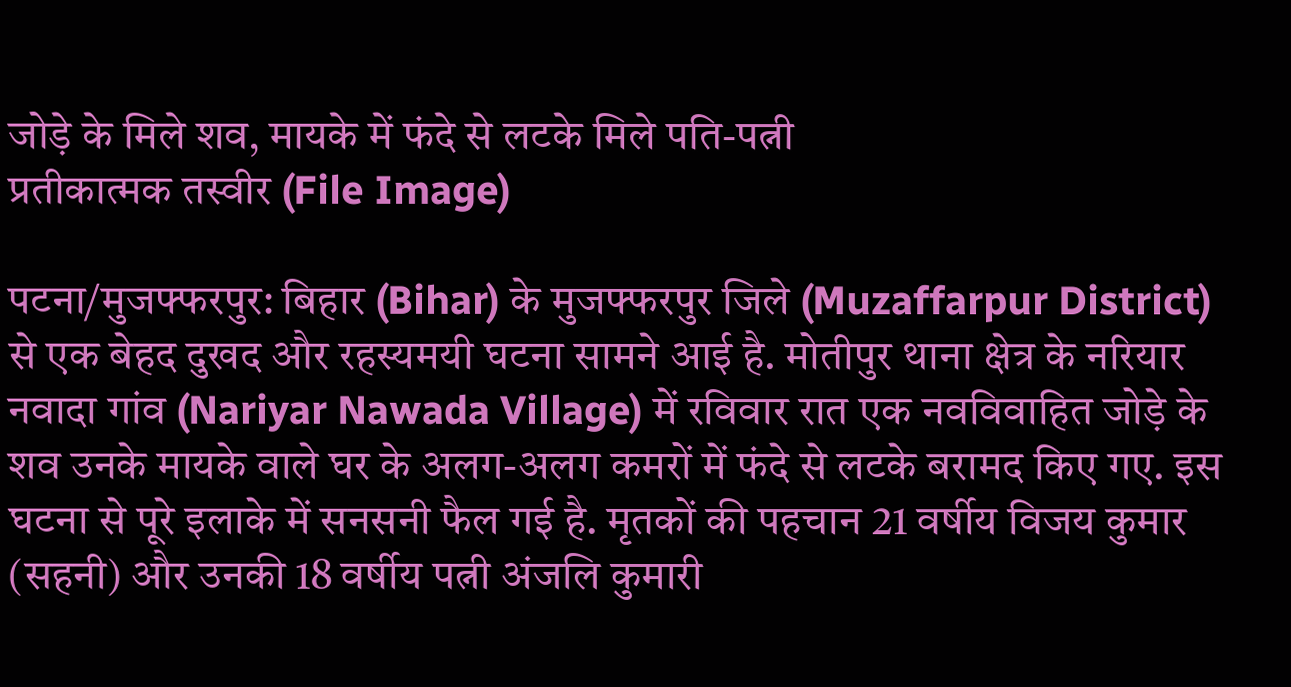जोड़े के मिले शव, मायके में फंदे से लटके मिले पति-पत्नी
प्रतीकात्मक तस्वीर (File Image)

पटना/मुजफ्फरपुर: बिहार (Bihar) के मुजफ्फरपुर जिले (Muzaffarpur District) से एक बेहद दुखद और रहस्यमयी घटना सामने आई है. मोतीपुर थाना क्षेत्र के नरियार नवादा गांव (Nariyar Nawada Village) में रविवार रात एक नवविवाहित जोड़े के शव उनके मायके वाले घर के अलग-अलग कमरों में फंदे से लटके बरामद किए गए. इस घटना से पूरे इलाके में सनसनी फैल गई है. मृतकों की पहचान 21 वर्षीय विजय कुमार (सहनी) और उनकी 18 वर्षीय पत्नी अंजलि कुमारी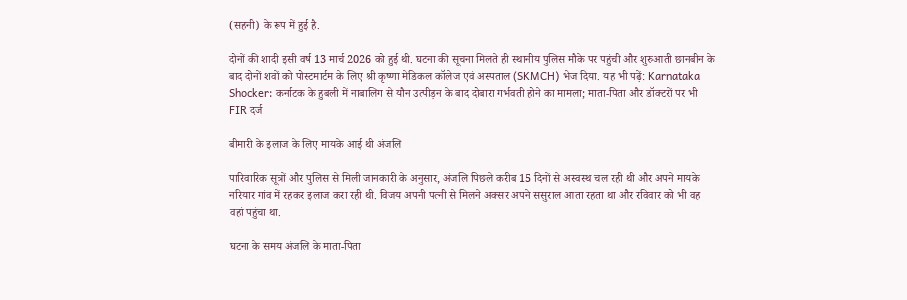(सहनी) के रूप में हुई है.

दोनों की शादी इसी वर्ष 13 मार्च 2026 को हुई थी. घटना की सूचना मिलते ही स्थानीय पुलिस मौके पर पहुंची और शुरुआती छानबीन के बाद दोनों शवों को पोस्टमार्टम के लिए श्री कृष्णा मेडिकल कॉलेज एवं अस्पताल (SKMCH) भेज दिया. यह भी पढ़ें: Karnataka Shocker: कर्नाटक के हुबली में नाबालिग से यौन उत्पीड़न के बाद दोबारा गर्भवती होने का मामला; माता-पिता और डॉक्टरों पर भी FIR दर्ज

बीमारी के इलाज के लिए मायके आई थी अंजलि

पारिवारिक सूत्रों और पुलिस से मिली जानकारी के अनुसार, अंजलि पिछले करीब 15 दिनों से अस्वस्थ चल रही थी और अपने मायके नरियार गांव में रहकर इलाज करा रही थी. विजय अपनी पत्नी से मिलने अक्सर अपने ससुराल आता रहता था और रविवार को भी वह वहां पहुंचा था.

घटना के समय अंजलि के माता-पिता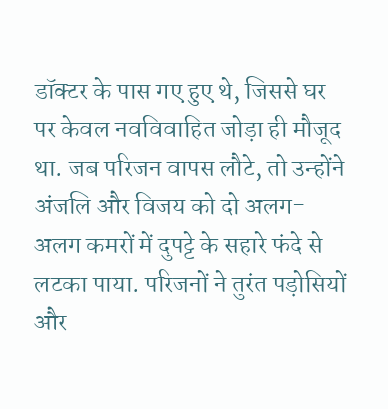डॉक्टर के पास गए हुए थे, जिससे घर पर केवल नवविवाहित जोड़ा ही मौजूद था. जब परिजन वापस लौटे, तो उन्होंने अंजलि और विजय को दो अलग-अलग कमरों में दुपट्टे के सहारे फंदे से लटका पाया. परिजनों ने तुरंत पड़ोसियों और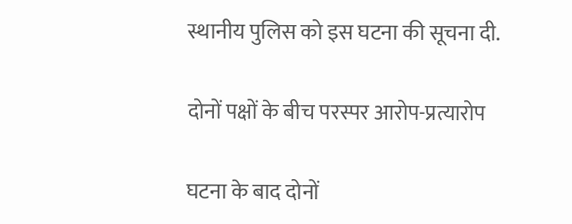स्थानीय पुलिस को इस घटना की सूचना दी.

दोनों पक्षों के बीच परस्पर आरोप-प्रत्यारोप

घटना के बाद दोनों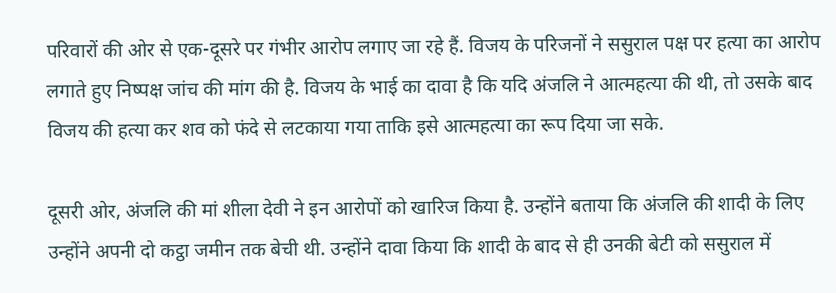परिवारों की ओर से एक-दूसरे पर गंभीर आरोप लगाए जा रहे हैं. विजय के परिजनों ने ससुराल पक्ष पर हत्या का आरोप लगाते हुए निष्पक्ष जांच की मांग की है. विजय के भाई का दावा है कि यदि अंजलि ने आत्महत्या की थी, तो उसके बाद विजय की हत्या कर शव को फंदे से लटकाया गया ताकि इसे आत्महत्या का रूप दिया जा सके.

दूसरी ओर, अंजलि की मां शीला देवी ने इन आरोपों को खारिज किया है. उन्होंने बताया कि अंजलि की शादी के लिए उन्होंने अपनी दो कट्ठा जमीन तक बेची थी. उन्होंने दावा किया कि शादी के बाद से ही उनकी बेटी को ससुराल में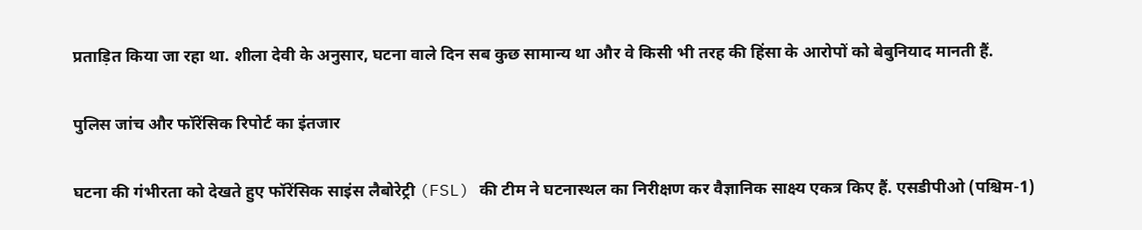प्रताड़ित किया जा रहा था. शीला देवी के अनुसार, घटना वाले दिन सब कुछ सामान्य था और वे किसी भी तरह की हिंसा के आरोपों को बेबुनियाद मानती हैं.

पुलिस जांच और फॉरेंसिक रिपोर्ट का इंतजार

घटना की गंभीरता को देखते हुए फॉरेंसिक साइंस लैबोरेट्री (FSL) की टीम ने घटनास्थल का निरीक्षण कर वैज्ञानिक साक्ष्य एकत्र किए हैं. एसडीपीओ (पश्चिम-1)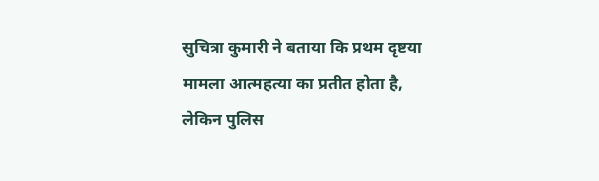सुचित्रा कुमारी ने बताया कि प्रथम दृष्टया मामला आत्महत्या का प्रतीत होता है, लेकिन पुलिस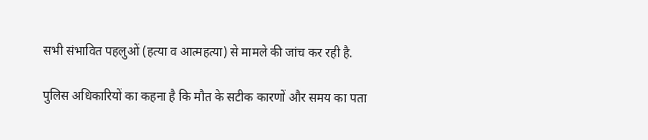सभी संभावित पहलुओं (हत्या व आत्महत्या) से मामले की जांच कर रही है.

पुलिस अधिकारियों का कहना है कि मौत के सटीक कारणों और समय का पता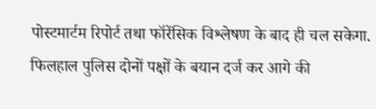पोस्टमार्टम रिपोर्ट तथा फॉरेंसिक विश्लेषण के बाद ही चल सकेगा. फिलहाल पुलिस दोनों पक्षों के बयान दर्ज कर आगे की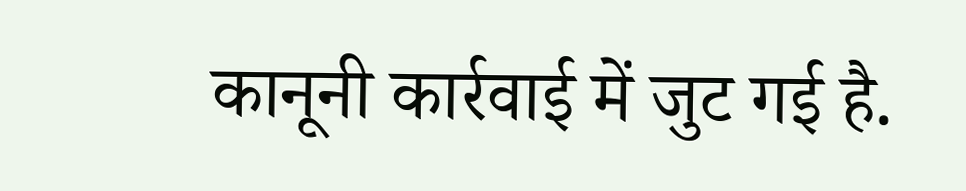कानूनी कार्रवाई में जुट गई है.